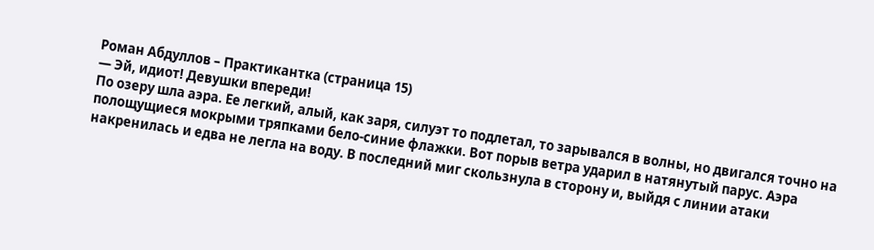Роман Абдуллов – Практикантка (страница 15)
— Эй, идиот! Девушки впереди!
По озеру шла аэра. Ее легкий, алый, как заря, силуэт то подлетал, то зарывался в волны, но двигался точно на полощущиеся мокрыми тряпками бело-синие флажки. Вот порыв ветра ударил в натянутый парус. Аэра накренилась и едва не легла на воду. В последний миг скользнула в сторону и, выйдя с линии атаки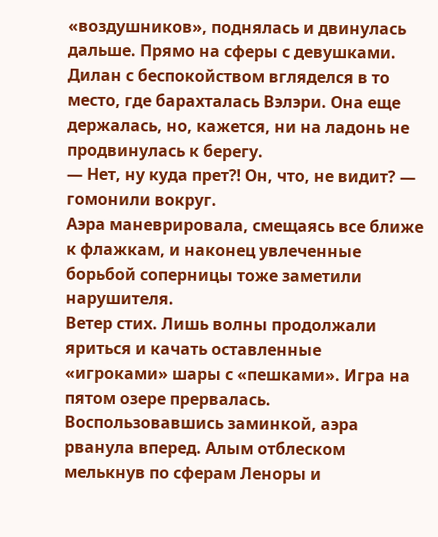«воздушников», поднялась и двинулась дальше. Прямо на сферы с девушками.
Дилан с беспокойством вгляделся в то место, где барахталась Вэлэри. Она еще держалась, но, кажется, ни на ладонь не продвинулась к берегу.
— Нет, ну куда прет⁈ Он, что, не видит? — гомонили вокруг.
Аэра маневрировала, смещаясь все ближе к флажкам, и наконец увлеченные борьбой соперницы тоже заметили нарушителя.
Ветер стих. Лишь волны продолжали яриться и качать оставленные «игроками» шары с «пешками». Игра на пятом озере прервалась.
Воспользовавшись заминкой, аэра рванула вперед. Алым отблеском мелькнув по сферам Леноры и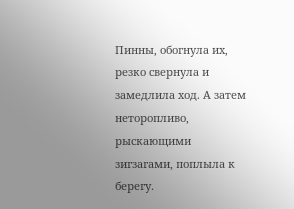Пинны, обогнула их, резко свернула и замедлила ход. А затем неторопливо, рыскающими зигзагами, поплыла к берегу.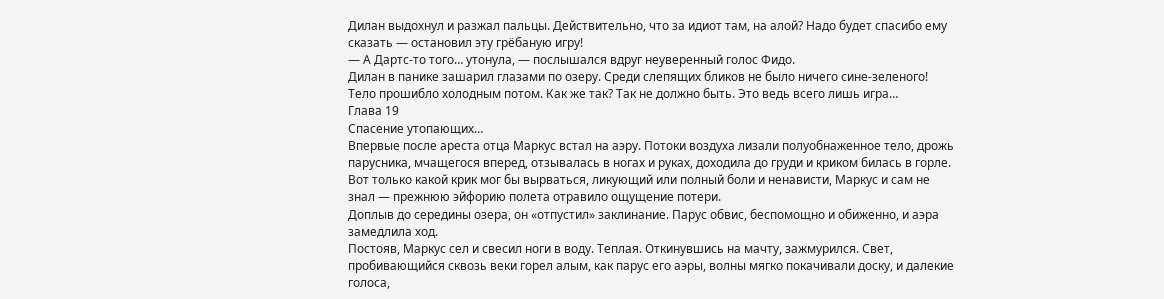Дилан выдохнул и разжал пальцы. Действительно, что за идиот там, на алой? Надо будет спасибо ему сказать — остановил эту грёбаную игру!
— А Дартс-то того… утонула, — послышался вдруг неуверенный голос Фидо.
Дилан в панике зашарил глазами по озеру. Среди слепящих бликов не было ничего сине-зеленого!
Тело прошибло холодным потом. Как же так? Так не должно быть. Это ведь всего лишь игра…
Глава 19
Спасение утопающих…
Впервые после ареста отца Маркус встал на аэру. Потоки воздуха лизали полуобнаженное тело, дрожь парусника, мчащегося вперед, отзывалась в ногах и руках, доходила до груди и криком билась в горле. Вот только какой крик мог бы вырваться, ликующий или полный боли и ненависти, Маркус и сам не знал — прежнюю эйфорию полета отравило ощущение потери.
Доплыв до середины озера, он «отпустил» заклинание. Парус обвис, беспомощно и обиженно, и аэра замедлила ход.
Постояв, Маркус сел и свесил ноги в воду. Теплая. Откинувшись на мачту, зажмурился. Свет, пробивающийся сквозь веки горел алым, как парус его аэры, волны мягко покачивали доску, и далекие голоса,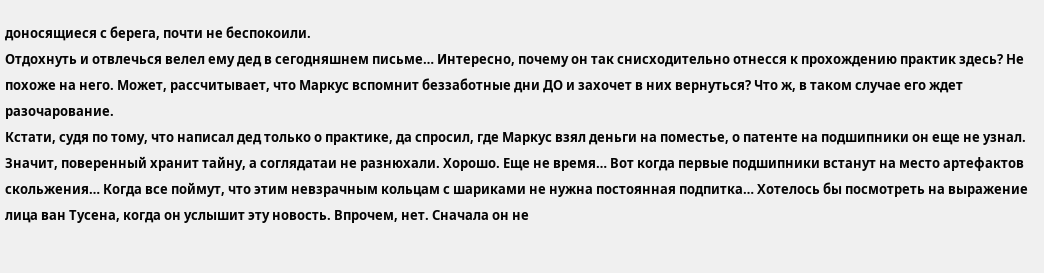доносящиеся с берега, почти не беспокоили.
Отдохнуть и отвлечься велел ему дед в сегодняшнем письме… Интересно, почему он так снисходительно отнесся к прохождению практик здесь? Не похоже на него. Может, рассчитывает, что Маркус вспомнит беззаботные дни ДО и захочет в них вернуться? Что ж, в таком случае его ждет разочарование.
Кстати, судя по тому, что написал дед только о практике, да спросил, где Маркус взял деньги на поместье, о патенте на подшипники он еще не узнал. Значит, поверенный хранит тайну, а соглядатаи не разнюхали. Хорошо. Еще не время… Вот когда первые подшипники встанут на место артефактов скольжения… Когда все поймут, что этим невзрачным кольцам с шариками не нужна постоянная подпитка… Хотелось бы посмотреть на выражение лица ван Тусена, когда он услышит эту новость. Впрочем, нет. Сначала он не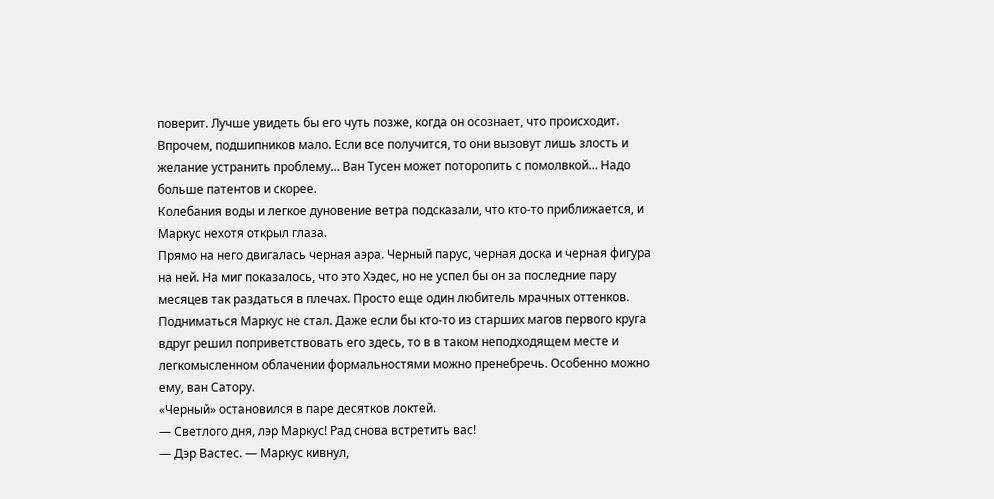поверит. Лучше увидеть бы его чуть позже, когда он осознает, что происходит.
Впрочем, подшипников мало. Если все получится, то они вызовут лишь злость и желание устранить проблему… Ван Тусен может поторопить с помолвкой… Надо больше патентов и скорее.
Колебания воды и легкое дуновение ветра подсказали, что кто-то приближается, и Маркус нехотя открыл глаза.
Прямо на него двигалась черная аэра. Черный парус, черная доска и черная фигура на ней. На миг показалось, что это Хэдес, но не успел бы он за последние пару месяцев так раздаться в плечах. Просто еще один любитель мрачных оттенков.
Подниматься Маркус не стал. Даже если бы кто-то из старших магов первого круга вдруг решил поприветствовать его здесь, то в в таком неподходящем месте и легкомысленном облачении формальностями можно пренебречь. Особенно можно ему, ван Сатору.
«Черный» остановился в паре десятков локтей.
— Светлого дня, лэр Маркус! Рад снова встретить вас!
— Дэр Вастес. — Маркус кивнул,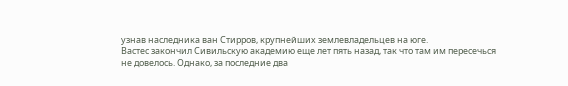узнав наследника ван Стирров, крупнейших землевладельцев на юге.
Вастес закончил Сивильскую академию еще лет пять назад, так что там им пересечься не довелось. Однако, за последние два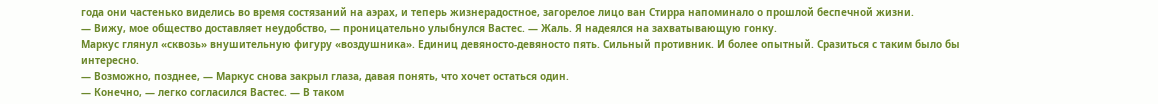года они частенько виделись во время состязаний на аэрах, и теперь жизнерадостное, загорелое лицо ван Стирра напоминало о прошлой беспечной жизни.
— Вижу, мое общество доставляет неудобство, — проницательно улыбнулся Вастес. — Жаль. Я надеялся на захватывающую гонку.
Маркус глянул «сквозь» внушительную фигуру «воздушника». Единиц девяносто-девяносто пять. Сильный противник. И более опытный. Сразиться c таким было бы интересно.
— Возможно, позднее, — Маркус снова закрыл глаза, давая понять, что хочет остаться один.
— Конечно, — легко согласился Вастес. — В таком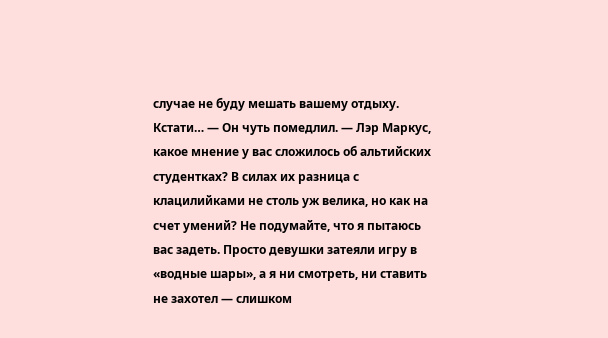случае не буду мешать вашему отдыху. Кстати… — Он чуть помедлил. — Лэр Маркус, какое мнение у вас сложилось об альтийских студентках? В силах их разница с клацилийками не столь уж велика, но как на счет умений? Не подумайте, что я пытаюсь вас задеть. Просто девушки затеяли игру в «водные шары», а я ни смотреть, ни ставить не захотел — слишком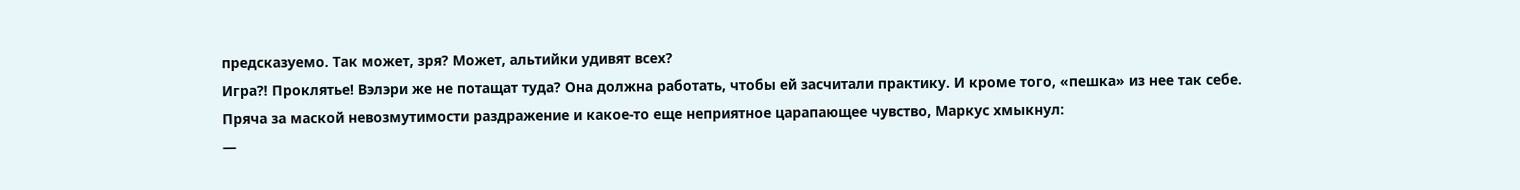предсказуемо. Так может, зря? Может, альтийки удивят всех?
Игра⁈ Проклятье! Вэлэри же не потащат туда? Она должна работать, чтобы ей засчитали практику. И кроме того, «пешка» из нее так себе.
Пряча за маской невозмутимости раздражение и какое-то еще неприятное царапающее чувство, Маркус хмыкнул:
—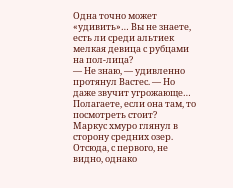Одна точно может «удивить»… Вы не знаете, есть ли среди альтиек мелкая девица с рубцами на пол-лица?
— Не знаю, — удивленно протянул Вастес. — Но даже звучит угрожающе… Полагаете, если она там, то посмотреть стоит?
Маркус хмуро глянул в сторону средних озер. Отсюда, с первого, не видно, однако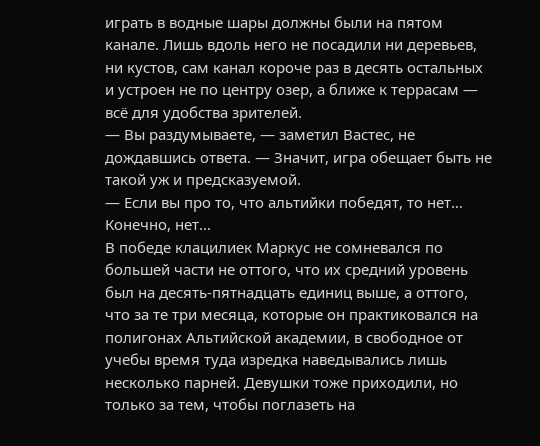играть в водные шары должны были на пятом канале. Лишь вдоль него не посадили ни деревьев, ни кустов, сам канал короче раз в десять остальных и устроен не по центру озер, а ближе к террасам — всё для удобства зрителей.
— Вы раздумываете, — заметил Вастес, не дождавшись ответа. — Значит, игра обещает быть не такой уж и предсказуемой.
— Если вы про то, что альтийки победят, то нет… Конечно, нет…
В победе клацилиек Маркус не сомневался по большей части не оттого, что их средний уровень был на десять-пятнадцать единиц выше, а оттого, что за те три месяца, которые он практиковался на полигонах Альтийской академии, в свободное от учебы время туда изредка наведывались лишь несколько парней. Девушки тоже приходили, но только за тем, чтобы поглазеть на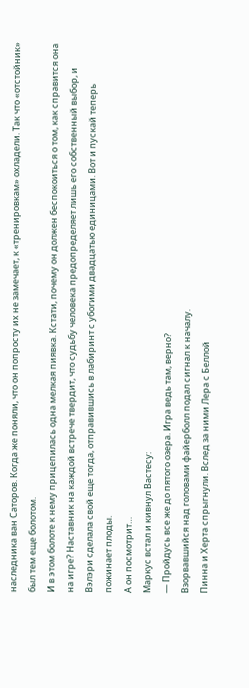наследника ван Саторов. Когда же поняли, что он попросту их не замечает, к «тренировкам» охладели. Так что «отстойник» был тем еще болотом.
И в этом болоте к нему прицепилась одна мелкая пиявка. Кстати, почему он должен беспокоиться о том, как справится она на игре? Наставник на каждой встрече твердит, что судьбу человека предопределяет лишь его собственный выбор, и Вэлэри сделала свой еще тогда, отправившись в лабиринт с убогими двадцатью единицами. Вот и пускай теперь пожинает плоды.
А он посмотрит…
Маркус встал и кивнул Вастесу:
— Пройдусь все же до пятого озера. Игра ведь там, верно?
Взорвавшийся над головами файерболл подал сигнал к началу.
Пинна и Херта спрыгнули. Вслед за ними Лера с Беллой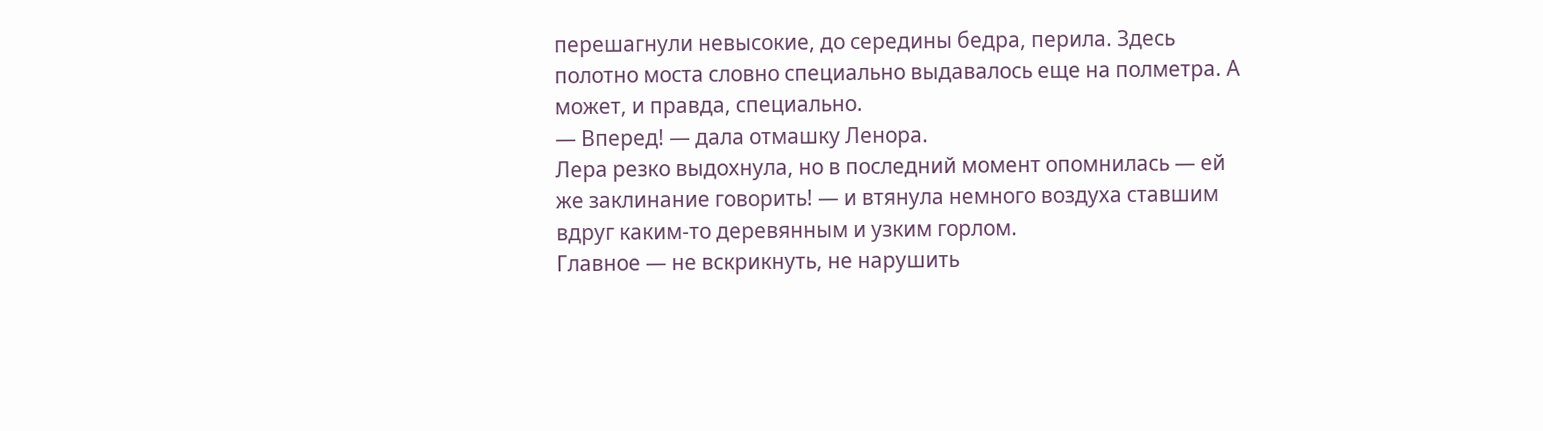перешагнули невысокие, до середины бедра, перила. Здесь полотно моста словно специально выдавалось еще на полметра. А может, и правда, специально.
— Вперед! — дала отмашку Ленора.
Лера резко выдохнула, но в последний момент опомнилась — ей же заклинание говорить! — и втянула немного воздуха ставшим вдруг каким-то деревянным и узким горлом.
Главное — не вскрикнуть, не нарушить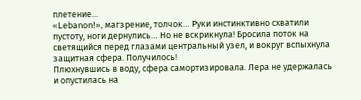плетение…
«Lebanon!», магзрение, толчок… Руки инстинктивно схватили пустоту, ноги дернулись… Но не вскрикнула! Бросила поток на светящийся перед глазами центральный узел, и вокруг вспыхнула защитная сфера. Получилось!
Плюхнувшись в воду, сфера самортизировала. Лера не удержалась и опустилась на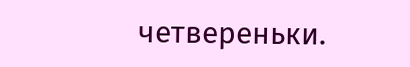четвереньки.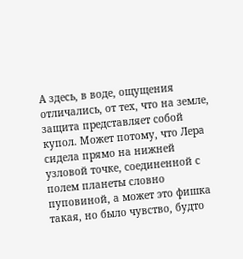А здесь, в воде, ощущения отличались, от тех, что на земле, защита представляет собой купол. Может потому, что Лера сидела прямо на нижней узловой точке, соединенной с полем планеты словно пуповиной, а может это фишка такая, но было чувство, будто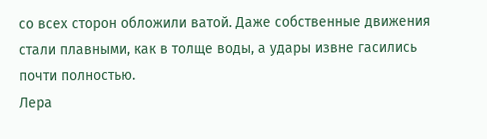со всех сторон обложили ватой. Даже собственные движения стали плавными, как в толще воды, а удары извне гасились почти полностью.
Лера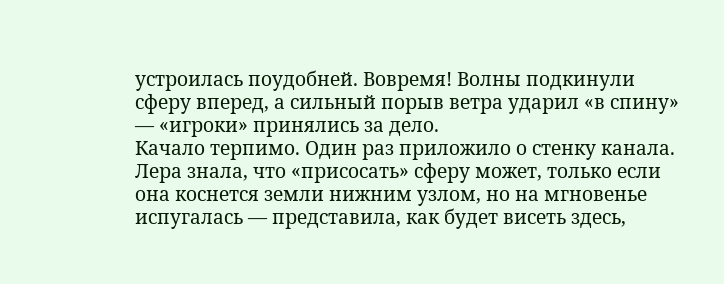устроилась поудобней. Вовремя! Волны подкинули сферу вперед, а сильный порыв ветра ударил «в спину» — «игроки» принялись за дело.
Качало терпимо. Один раз приложило о стенку канала. Лера знала, что «присосать» сферу может, только если она коснется земли нижним узлом, но на мгновенье испугалась — представила, как будет висеть здесь,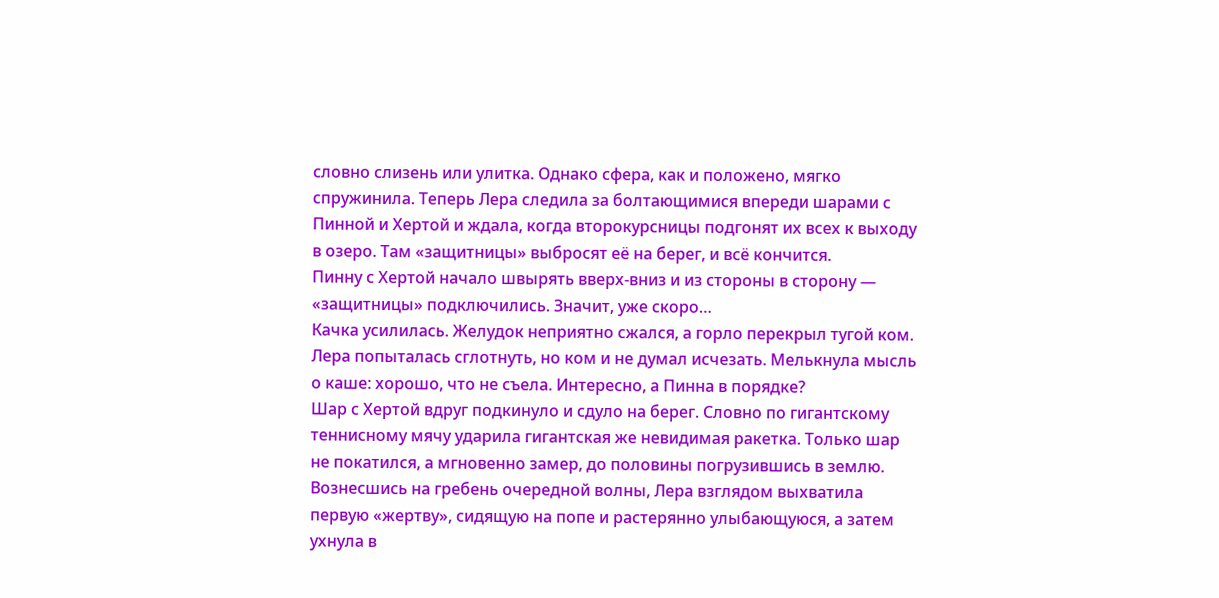словно слизень или улитка. Однако сфера, как и положено, мягко спружинила. Теперь Лера следила за болтающимися впереди шарами с Пинной и Хертой и ждала, когда второкурсницы подгонят их всех к выходу в озеро. Там «защитницы» выбросят её на берег, и всё кончится.
Пинну с Хертой начало швырять вверх-вниз и из стороны в сторону — «защитницы» подключились. Значит, уже скоро…
Качка усилилась. Желудок неприятно сжался, а горло перекрыл тугой ком. Лера попыталась сглотнуть, но ком и не думал исчезать. Мелькнула мысль о каше: хорошо, что не съела. Интересно, а Пинна в порядке?
Шар с Хертой вдруг подкинуло и сдуло на берег. Словно по гигантскому теннисному мячу ударила гигантская же невидимая ракетка. Только шар не покатился, а мгновенно замер, до половины погрузившись в землю. Вознесшись на гребень очередной волны, Лера взглядом выхватила первую «жертву», сидящую на попе и растерянно улыбающуюся, а затем ухнула в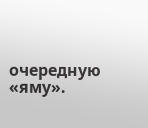очередную «яму».